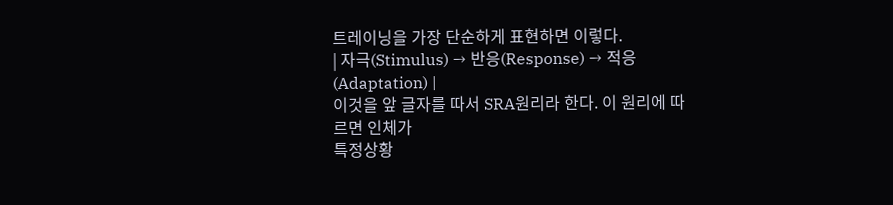트레이닝을 가장 단순하게 표현하면 이렇다.
| 자극(Stimulus) → 반응(Response) → 적응(Adaptation) |
이것을 앞 글자를 따서 SRA원리라 한다. 이 원리에 따르면 인체가
특정상황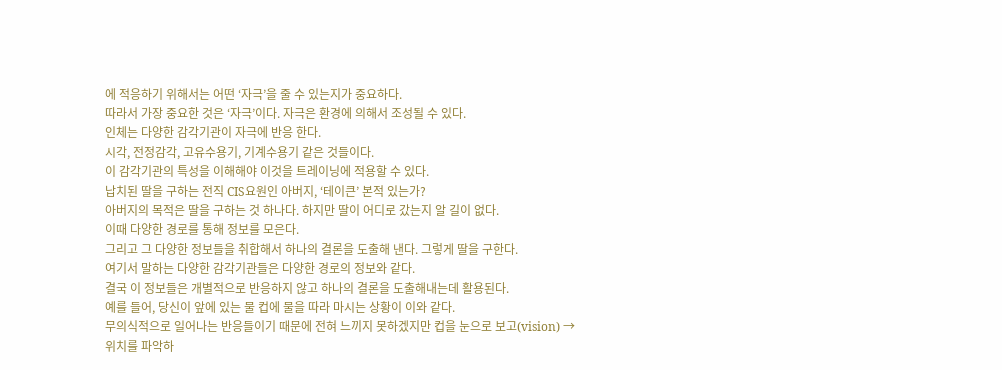에 적응하기 위해서는 어떤 ‘자극’을 줄 수 있는지가 중요하다.
따라서 가장 중요한 것은 ‘자극’이다. 자극은 환경에 의해서 조성될 수 있다.
인체는 다양한 감각기관이 자극에 반응 한다.
시각, 전정감각, 고유수용기, 기계수용기 같은 것들이다.
이 감각기관의 특성을 이해해야 이것을 트레이닝에 적용할 수 있다.
납치된 딸을 구하는 전직 CIS요원인 아버지, ‘테이큰’ 본적 있는가?
아버지의 목적은 딸을 구하는 것 하나다. 하지만 딸이 어디로 갔는지 알 길이 없다.
이때 다양한 경로를 통해 정보를 모은다.
그리고 그 다양한 정보들을 취합해서 하나의 결론을 도출해 낸다. 그렇게 딸을 구한다.
여기서 말하는 다양한 감각기관들은 다양한 경로의 정보와 같다.
결국 이 정보들은 개별적으로 반응하지 않고 하나의 결론을 도출해내는데 활용된다.
예를 들어, 당신이 앞에 있는 물 컵에 물을 따라 마시는 상황이 이와 같다.
무의식적으로 일어나는 반응들이기 때문에 전혀 느끼지 못하겠지만 컵을 눈으로 보고(vision) →
위치를 파악하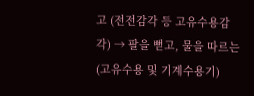고 (전전감각 등 고유수용감각) → 팔을 뻗고, 물을 따르는 (고유수용 및 기계수용기)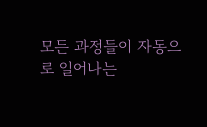모든 과정들이 자동으로 일어나는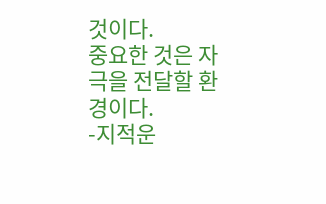것이다.
중요한 것은 자극을 전달할 환경이다.
-지적운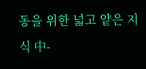동을 위한 넓고 얕은 지식 中-